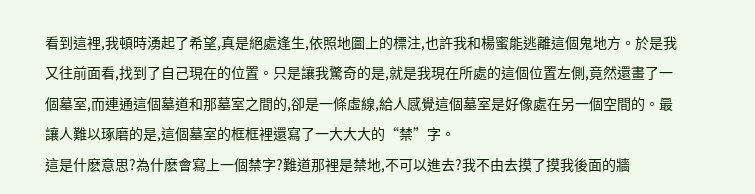看到這裡,我頓時湧起了希望,真是絕處逢生,依照地圖上的標注,也許我和楊蜜能逃離這個鬼地方。於是我又往前面看,找到了自己現在的位置。只是讓我驚奇的是,就是我現在所處的這個位置左側,竟然還畫了一個墓室,而連通這個墓道和那墓室之間的,卻是一條虛線,給人感覺這個墓室是好像處在另一個空間的。最讓人難以琢磨的是,這個墓室的框框裡還寫了一大大大的“禁”字。
這是什麽意思?為什麽會寫上一個禁字?難道那裡是禁地,不可以進去?我不由去摸了摸我後面的牆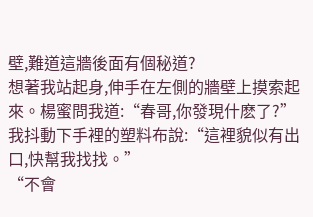壁,難道這牆後面有個秘道?
想著我站起身,伸手在左側的牆壁上摸索起來。楊蜜問我道:“春哥,你發現什麽了?”
我抖動下手裡的塑料布說:“這裡貌似有出口,快幫我找找。”
“不會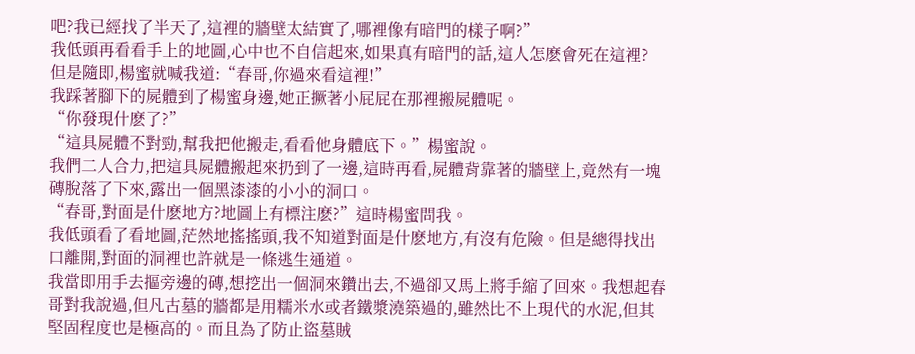吧?我已經找了半天了,這裡的牆壁太結實了,哪裡像有暗門的樣子啊?”
我低頭再看看手上的地圖,心中也不自信起來,如果真有暗門的話,這人怎麽會死在這裡?
但是隨即,楊蜜就喊我道:“春哥,你過來看這裡!”
我踩著腳下的屍體到了楊蜜身邊,她正撅著小屁屁在那裡搬屍體呢。
“你發現什麽了?”
“這具屍體不對勁,幫我把他搬走,看看他身體底下。”楊蜜說。
我們二人合力,把這具屍體搬起來扔到了一邊,這時再看,屍體背靠著的牆壁上,竟然有一塊磚脫落了下來,露出一個黑漆漆的小小的洞口。
“春哥,對面是什麽地方?地圖上有標注麽?”這時楊蜜問我。
我低頭看了看地圖,茫然地搖搖頭,我不知道對面是什麽地方,有沒有危險。但是總得找出口離開,對面的洞裡也許就是一條逃生通道。
我當即用手去摳旁邊的磚,想挖出一個洞來鑽出去,不過卻又馬上將手縮了回來。我想起春哥對我說過,但凡古墓的牆都是用糯米水或者鐵漿澆築過的,雖然比不上現代的水泥,但其堅固程度也是極高的。而且為了防止盜墓賊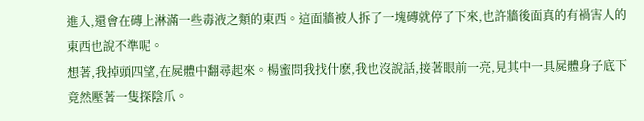進入,還會在磚上淋滿一些毒液之類的東西。這面牆被人拆了一塊磚就停了下來,也許牆後面真的有禍害人的東西也說不準呢。
想著,我掉頭四望,在屍體中翻尋起來。楊蜜問我找什麽,我也沒說話,接著眼前一亮,見其中一具屍體身子底下竟然壓著一隻探陰爪。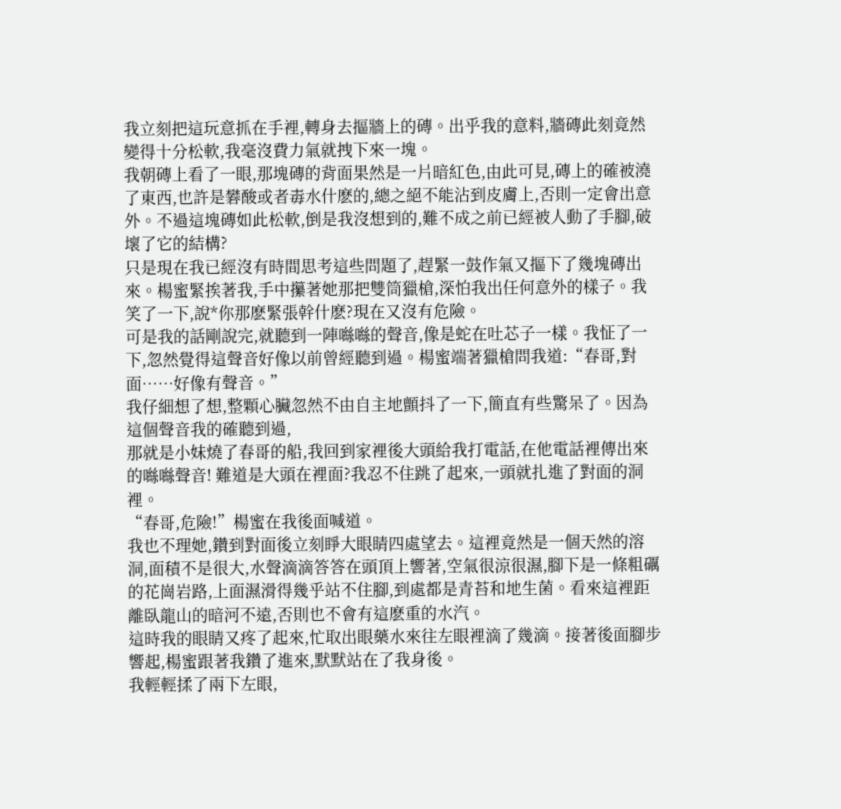我立刻把這玩意抓在手裡,轉身去摳牆上的磚。出乎我的意料,牆磚此刻竟然變得十分松軟,我毫沒費力氣就拽下來一塊。
我朝磚上看了一眼,那塊磚的背面果然是一片暗紅色,由此可見,磚上的確被澆了東西,也許是礬酸或者毒水什麽的,總之絕不能沾到皮膚上,否則一定會出意外。不過這塊磚如此松軟,倒是我沒想到的,難不成之前已經被人動了手腳,破壞了它的結構?
只是現在我已經沒有時間思考這些問題了,趕緊一鼓作氣又摳下了幾塊磚出來。楊蜜緊挨著我,手中攥著她那把雙筒獵槍,深怕我出任何意外的樣子。我笑了一下,說*你那麽緊張幹什麽?現在又沒有危險。
可是我的話剛說完,就聽到一陣噝噝的聲音,像是蛇在吐芯子一樣。我怔了一下,忽然覺得這聲音好像以前曾經聽到過。楊蜜端著獵槍問我道:“春哥,對面……好像有聲音。”
我仔細想了想,整顆心臟忽然不由自主地顫抖了一下,簡直有些驚呆了。因為這個聲音我的確聽到過,
那就是小妹燒了春哥的船,我回到家裡後大頭給我打電話,在他電話裡傳出來的噝噝聲音! 難道是大頭在裡面?我忍不住跳了起來,一頭就扎進了對面的洞裡。
“春哥,危險!”楊蜜在我後面喊道。
我也不理她,鑽到對面後立刻睜大眼睛四處望去。這裡竟然是一個天然的溶洞,面積不是很大,水聲滴滴答答在頭頂上響著,空氣很涼很濕,腳下是一條粗礪的花崗岩路,上面濕滑得幾乎站不住腳,到處都是青苔和地生菌。看來這裡距離臥龍山的暗河不遠,否則也不會有這麽重的水汽。
這時我的眼睛又疼了起來,忙取出眼藥水來往左眼裡滴了幾滴。接著後面腳步響起,楊蜜跟著我鑽了進來,默默站在了我身後。
我輕輕揉了兩下左眼,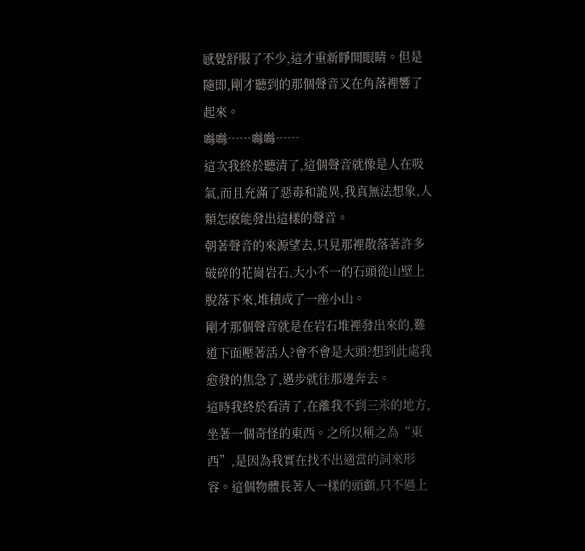感覺舒服了不少,這才重新睜開眼睛。但是隨即,剛才聽到的那個聲音又在角落裡響了起來。
噝噝……噝噝……
這次我終於聽清了,這個聲音就像是人在吸氣,而且充滿了惡毒和詭異,我真無法想象,人類怎麽能發出這樣的聲音。
朝著聲音的來源望去,只見那裡散落著許多破碎的花崗岩石,大小不一的石頭從山壁上脫落下來,堆積成了一座小山。
剛才那個聲音就是在岩石堆裡發出來的,難道下面壓著活人?會不會是大頭?想到此處我愈發的焦急了,邁步就往那邊奔去。
這時我終於看清了,在離我不到三米的地方,坐著一個奇怪的東西。之所以稱之為“東西”,是因為我實在找不出適當的詞來形容。這個物體長著人一樣的頭顱,只不過上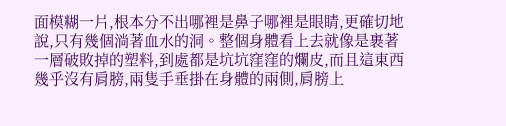面模糊一片,根本分不出哪裡是鼻子哪裡是眼睛,更確切地說,只有幾個淌著血水的洞。整個身體看上去就像是裹著一層破敗掉的塑料,到處都是坑坑窪窪的爛皮,而且這東西幾乎沒有肩膀,兩隻手垂掛在身體的兩側,肩膀上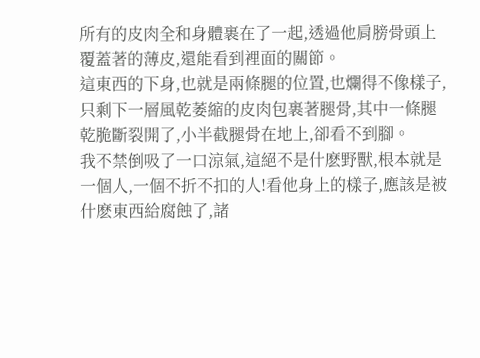所有的皮肉全和身體裹在了一起,透過他肩膀骨頭上覆蓋著的薄皮,還能看到裡面的關節。
這東西的下身,也就是兩條腿的位置,也爛得不像樣子,只剩下一層風乾萎縮的皮肉包裹著腿骨,其中一條腿乾脆斷裂開了,小半截腿骨在地上,卻看不到腳。
我不禁倒吸了一口涼氣,這絕不是什麽野獸,根本就是一個人,一個不折不扣的人!看他身上的樣子,應該是被什麽東西給腐蝕了,諸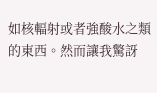如核輻射或者強酸水之類的東西。然而讓我驚訝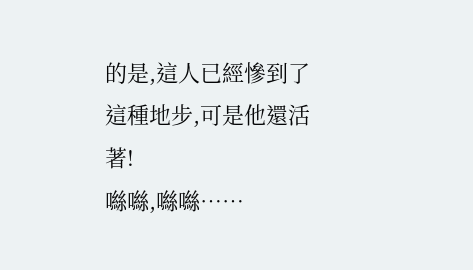的是,這人已經慘到了這種地步,可是他還活著!
噝噝,噝噝……